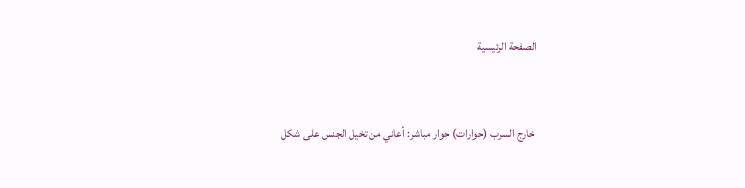الصفحة الرئيسية


 خارج السرب (حوارات) حوار مباشر: أعاني من تخيل الجنس على شكل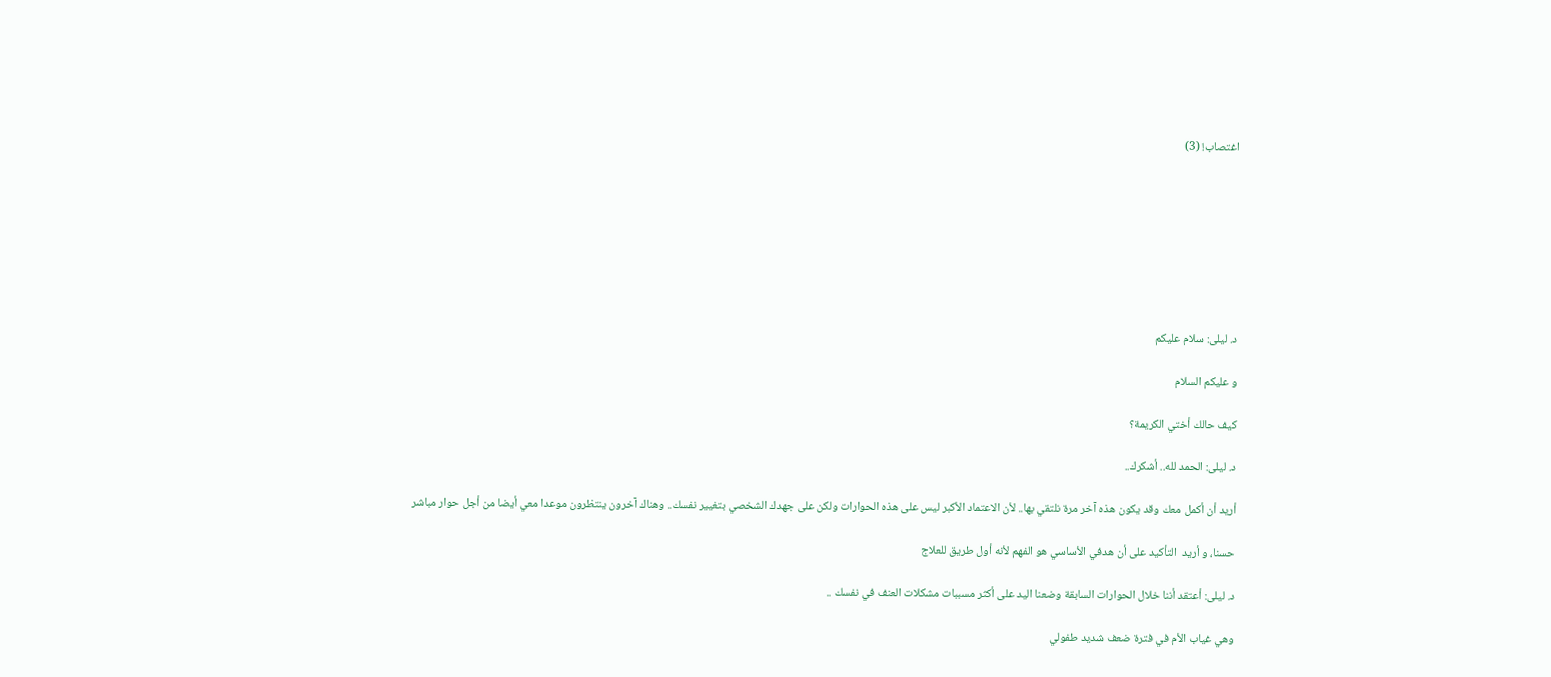اغتصاب! (3)








د. ليلى: سلام عليكم

و عليكم السلام

كيف حالك أختي الكريمة؟

د. ليلى: الحمد لله.. أشكرك..

أريد أن أكمل معك وقد يكون هذه آخر مرة نلتقي بها.. لأن الاعتماد الأكبر ليس على هذه الحوارات ولكن على جهدك الشخصي بتغيير نفسك.. وهناك آخرون ينتظرون موعدا معي أيضا من أجل حوار مباشر

حسنا، و أريد  التأكيد على أن هدفي الأساسي هو الفهم لأنه أول طريق للعلاج

د. ليلى: أعتقد أننا خلال الحوارات السابقة وضعنا اليد على أكثر مسببات مشكلات العنف في نفسك ..

وهي غياب الأم في فترة ضعف شديد طفولي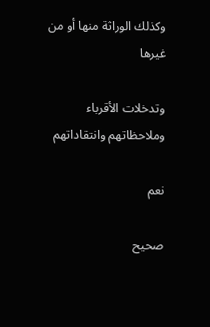وكذلك الوراثة منها أو من غيرها

وتدخلات الأقرباء وملاحظاتهم وانتقاداتهم

نعم

صحيح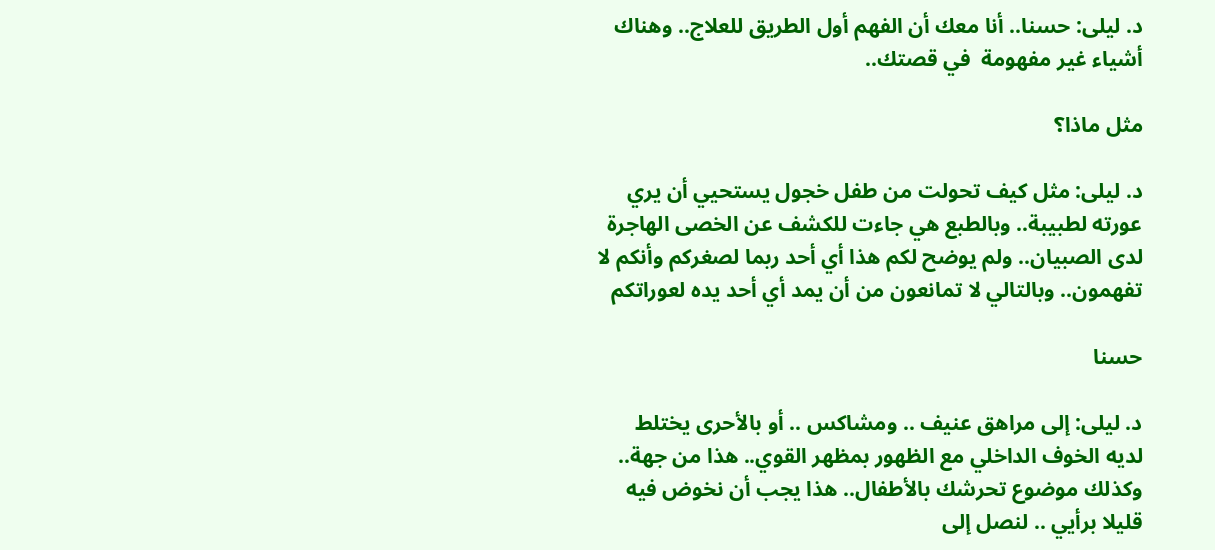د. ليلى: حسنا.. أنا معك أن الفهم أول الطريق للعلاج.. وهناك أشياء غير مفهومة  في قصتك..

مثل ماذا؟

د. ليلى: مثل كيف تحولت من طفل خجول يستحيي أن يري عورته لطبيبة.. وبالطبع هي جاءت للكشف عن الخصى الهاجرة لدى الصبيان.. ولم يوضح لكم هذا أي أحد ربما لصغركم وأنكم لا تفهمون.. وبالتالي لا تمانعون من أن يمد أي أحد يده لعوراتكم

حسنا

د. ليلى: إلى مراهق عنيف .. ومشاكس .. أو بالأحرى يختلط لديه الخوف الداخلي مع الظهور بمظهر القوي.. هذا من جهة.. وكذلك موضوع تحرشك بالأطفال.. هذا يجب أن نخوض فيه قليلا برأيي .. لنصل إلى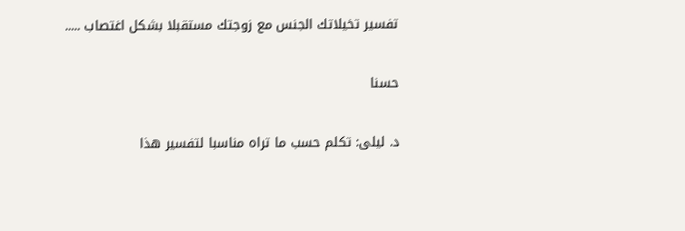تفسير تخيلاتك الجنس مع زوجتك مستقبلا بشكل اغتصاب .....

حسنا

د. ليلى: تكلم حسب ما تراه مناسبا لتفسير هذا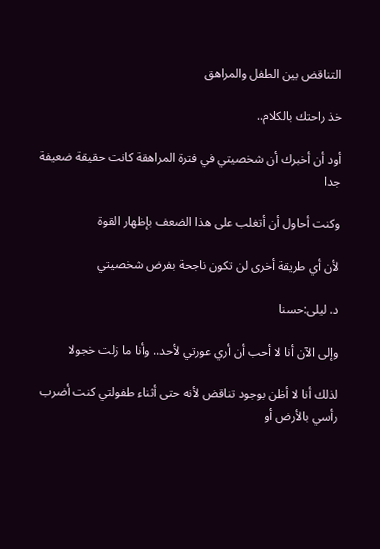التناقض بين الطفل والمراهق

خذ راحتك بالكلام..

أود أن أخبرك أن شخصيتي في فترة المراهقة كانت حقيقة ضعيفة جدا

وكنت أحاول أن أتغلب على هذا الضعف بإظهار القوة

لأن أي طريقة أخرى لن تكون ناجحة بفرض شخصيتي

د. ليلى:حسنا

وإلى الآن أنا لا أحب أن أري عورتي لأحد.. وأنا ما زلت خجولا

لذلك أنا لا أظن بوجود تناقض لأنه حتى أثناء طفولتي كنت أضرب رأسي بالأرض أو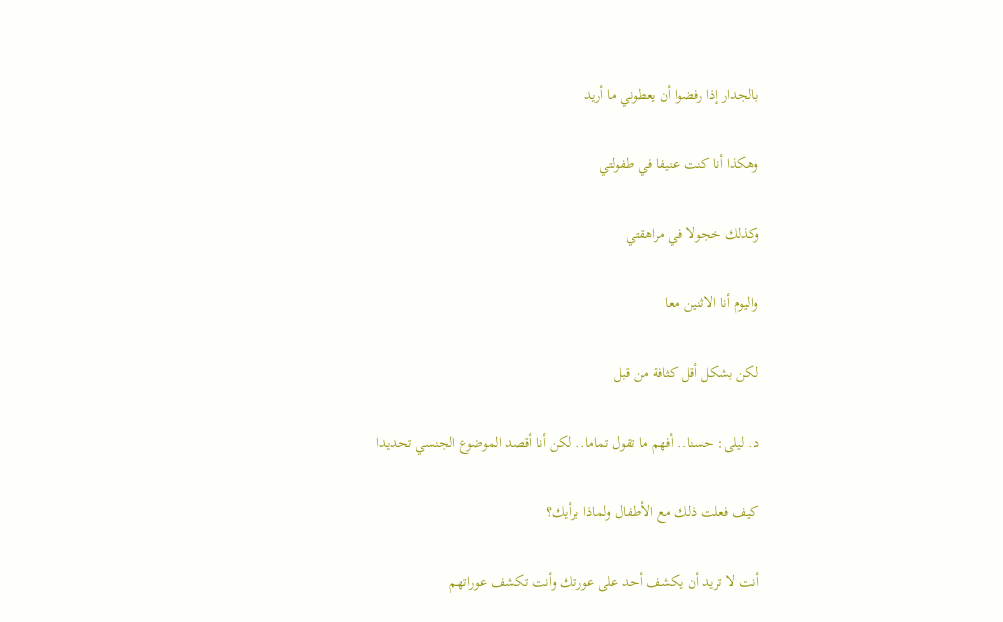بالجدار إذا رفضوا أن يعطوني ما أريد

وهكذا أنا كنت عنيفا في طفولتي

وكذلك خجولا في مراهقتي

واليوم أنا الاثنين معا

لكن بشكل أقل كثافة من قبل

د. ليلى: حسنا.. أفهم ما تقول تماما.. لكن أنا أقصد الموضوع الجنسي تحديدا

كيف فعلت ذلك مع الأطفال ولماذا برأيك؟

أنت لا تريد أن يكشف أحد على عورتك وأنت تكشف عوراتهم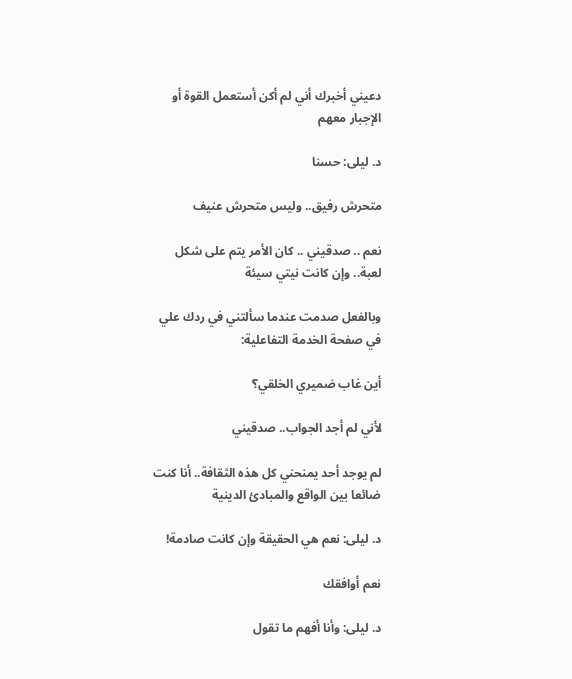دعيني أخبرك أني لم أكن أستعمل القوة أو الإجبار معهم

د. ليلى: حسنا

متحرش رفيق.. وليس متحرش عنيف

نعم .. صدقيني .. كان الأمر يتم على شكل لعبة.. وإن كانت نيتي سيئة

وبالفعل صدمت عندما سألتني في ردك علي في صفحة الخدمة التفاعلية:

أين غاب ضميري الخلقي؟

لأني لم أجد الجواب.. صدقيني

لم يوجد أحد يمنحني كل هذه الثقافة.. أنا كنت ضائعا بين الواقع والمبادئ الدينية

د. ليلى: نعم هي الحقيقة وإن كانت صادمة!

نعم أوافقك

د. ليلى: وأنا أفهم ما تقول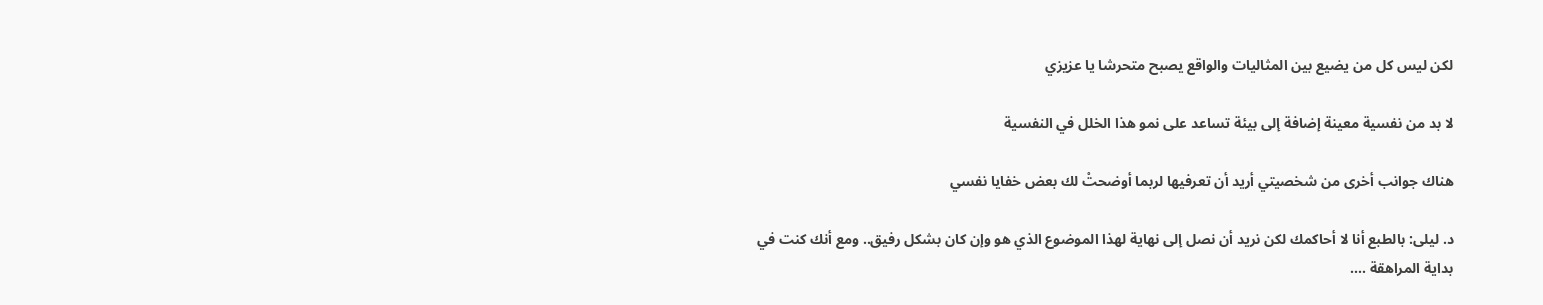لكن ليس كل من يضيع بين المثاليات والواقع يصبح متحرشا يا عزيزي

لا بد من نفسية معينة إضافة إلى بيئة تساعد على نمو هذا الخلل في النفسية

هناك جوانب أخرى من شخصيتي أريد أن تعرفيها لربما أوضحتْ لك بعض خفايا نفسي

د. ليلى: بالطبع أنا لا أحاكمك لكن نريد أن نصل إلى نهاية لهذا الموضوع الذي هو وإن كان بشكل رفيق.. ومع أنك كنت في بداية المراهقة ....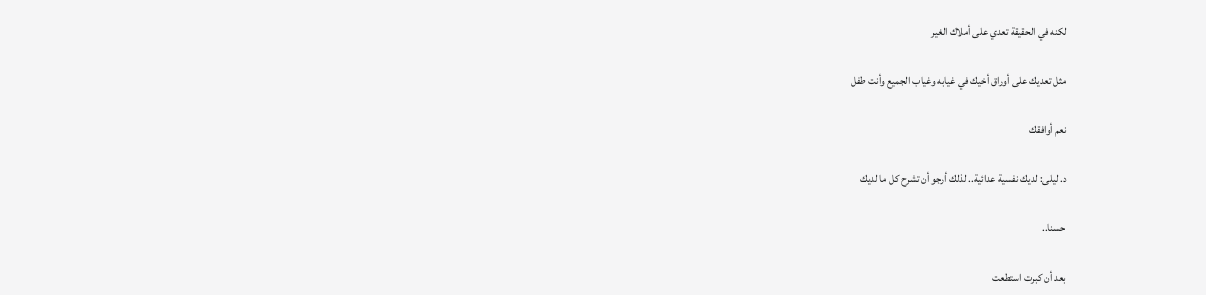لكنه في الحقيقة تعدي على أملاك الغير

مثل تعديك على أوراق أخيك في غيابه وغياب الجميع وأنت طفل

نعم أوافقك

د. ليلى: لديك نفسية عدائية.. لذلك أرجو أن تشرح كل ما لديك

حسنا..

بعد أن كبرت استطعت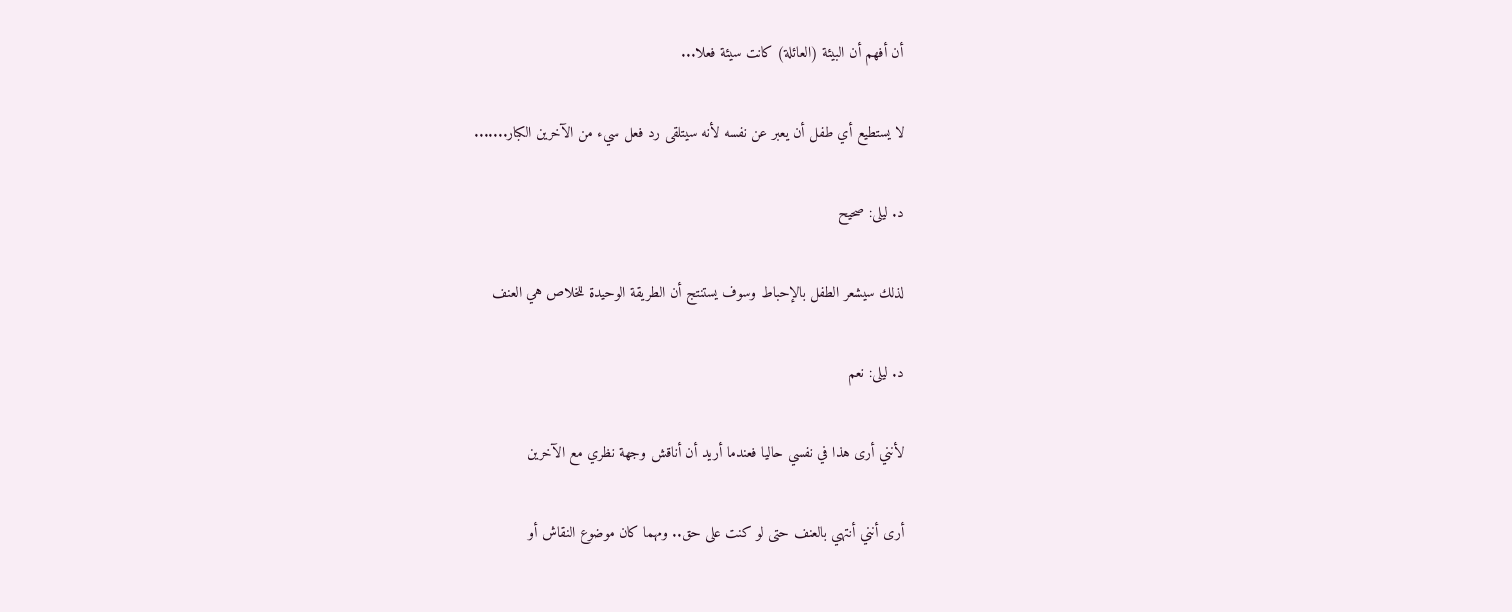أن أفهم أن البيئة (العائلة) كانت سيئة فعلا...

لا يستطيع أي طفل أن يعبر عن نفسه لأنه سيتلقى رد فعل سيء من الآخرين الكبار.......

د. ليلى: صحيح

لذلك سيشعر الطفل بالإحباط وسوف يستنتج أن الطريقة الوحيدة للخلاص هي العنف

د. ليلى: نعم

لأنني أرى هذا في نفسي حاليا فعندما أريد أن أناقش وجهة نظري مع الآخرين

أرى أنني أنتهي بالعنف حتى لو كنت على حق.. ومهما كان موضوع النقاش أو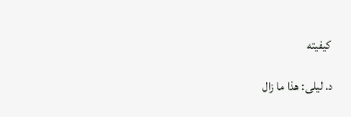كيفيته

د. ليلى: هذا ما زال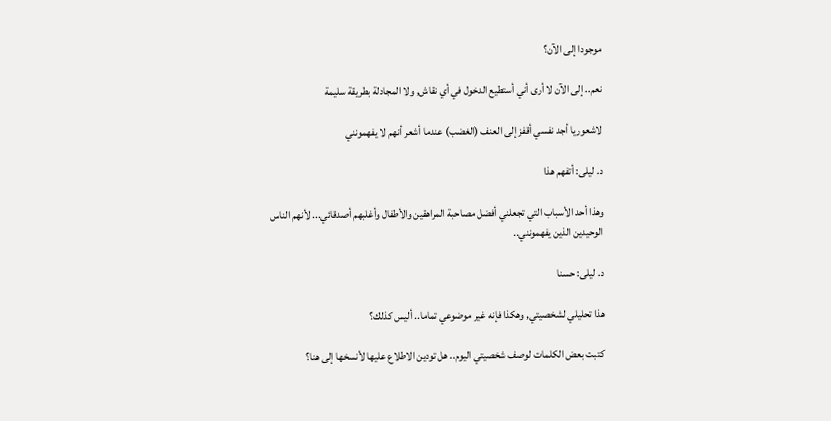موجودا إلى الآن؟

نعم.. إلى الآن لا أرى أني أستطيع الدخول في أي نقاش, ولا المجادلة بطريقة سليمة

لاشعوريا أجد نفسي أقفز إلى العنف (الغضب) عندما أشعر أنهم لا يفهمونني

د. ليلى: أتفهم هذا

وهذا أحد الأسباب التي تجعلني أفضل مصاحبة المراهقين والأطفال وأغلبهم أصدقائي... لأنهم الناس الوحيدين الذين يفهمونني..

د. ليلى: حسنا

هذا تحليلي لشخصيتي, وهكذا فإنه غير موضوعي تماما.. أليس كذلك؟

كتبت بعض الكلمات لوصف شخصيتي اليوم.. هل تودين الاطلاع عليها لأنسخها إلى هنا؟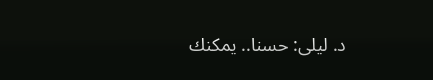د. ليلى: حسنا.. يمكنك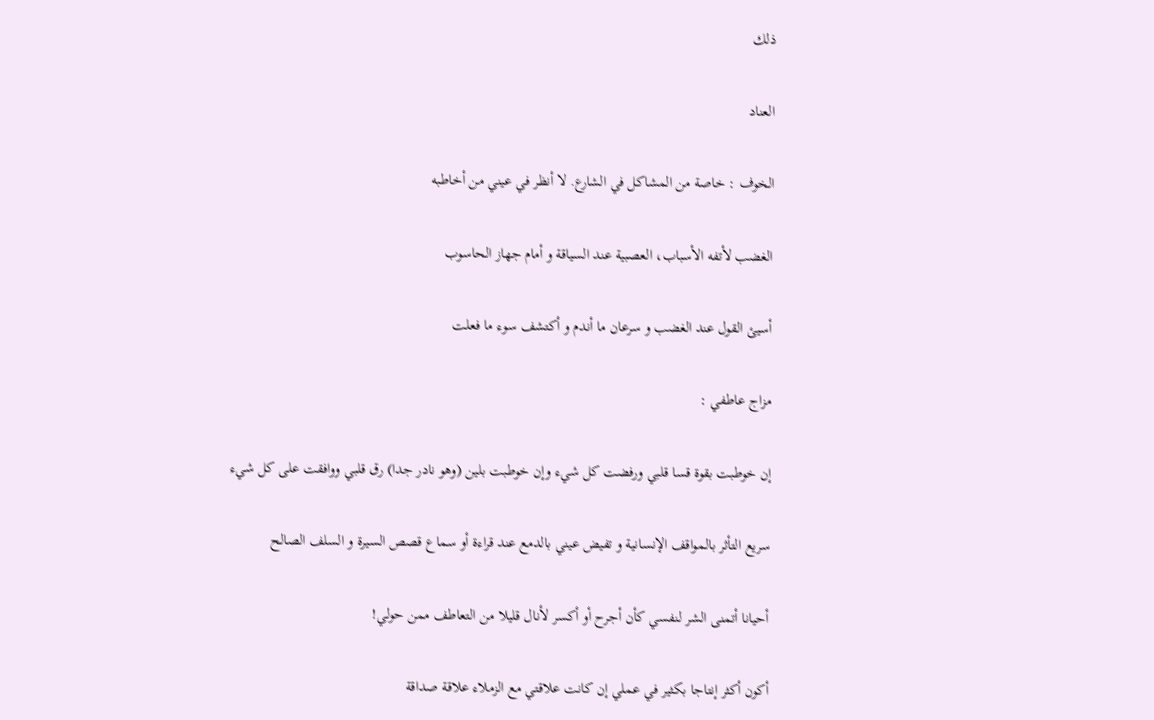ذلك

العناد

الخوف : خاصة من المشاكل في الشارع. لا أنظر في عيني من أخاطبه

الغضب لأتفه الأسباب، العصبية عند السياقة و أمام جهاز الحاسوب

أسيئ القول عند الغضب و سرعان ما أندم و أكتشف سوء ما فعلت

مزاج عاطفي :

إن خوطبت بقوة قسا قلبي ورفضت كل شيء وإن خوطبت بلين (وهو نادر جدا) رق قلبي ووافقت على كل شيء

سريع التأثر بالمواقف الإنسانية و تفيض عيني بالدمع عند قراءة أو سماع قصص السيرة و السلف الصالح

أحيانا أتمنى الشر لنفسي كأن أجرح أو أكسر لأنال قليلا من التعاطف ممن حولي!

أكون أكثر إنتاجا بكثير في عملي إن كانت علاقتي مع الزملاء علاقة صداقة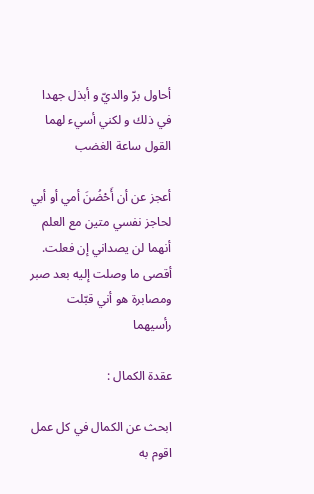أحاول برّ والديّ و أبذل جهدا في ذلك و لكني أسيء لهما القول ساعة الغضب

أعجز عن أن أَحْضُنَ أمي أو أبي لحاجز نفسي متين مع العلم أنهما لن يصداني إن فعلت. أقصى ما وصلت إليه بعد صبر ومصابرة هو أني قبّلت رأسيهما

عقدة الكمال :

ابحث عن الكمال في كل عمل اقوم به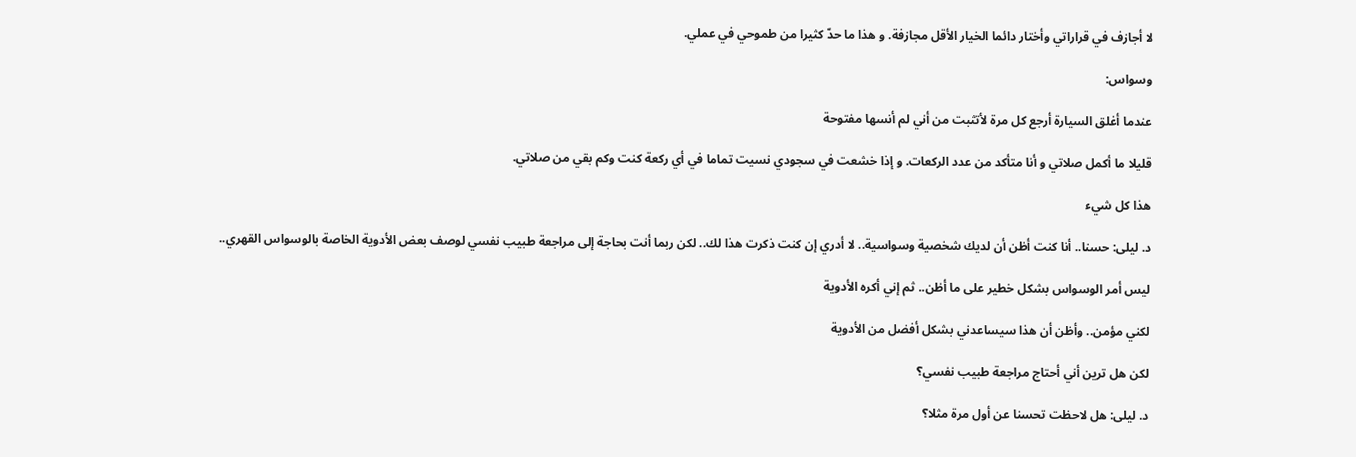لا أجازف في قراراتي وأختار دائما الخيار الأقل مجازفة. و هذا ما حدّ كثيرا من طموحي في عملي.

وسواس:

عندما أغلق السيارة أرجع كل مرة لأتثبت من أني لم أنسها مفتوحة

قليلا ما أكمل صلاتي و أنا متأكد من عدد الركعات. و إذا خشعت في سجودي نسيت تماما في أي ركعة كنت وكم بقي من صلاتي.

هذا كل شيء

د. ليلى: حسنا.. أنا كنت أظن أن لديك شخصية وسواسية.. لا أدري إن كنت ذكرت هذا لك.. لكن ربما أنت بحاجة إلى مراجعة طبيب نفسي لوصف بعض الأدوية الخاصة بالوسواس القهري..

ليس أمر الوسواس بشكل خطير على ما أظن.. ثم إني أكره الأدوية

لكني مؤمن.. وأظن أن هذا سيساعدني بشكل أفضل من الأدوية

لكن هل ترين أني أحتاج مراجعة طبيب نفسي؟

د. ليلى: هل لاحظت تحسنا عن أول مرة مثلا؟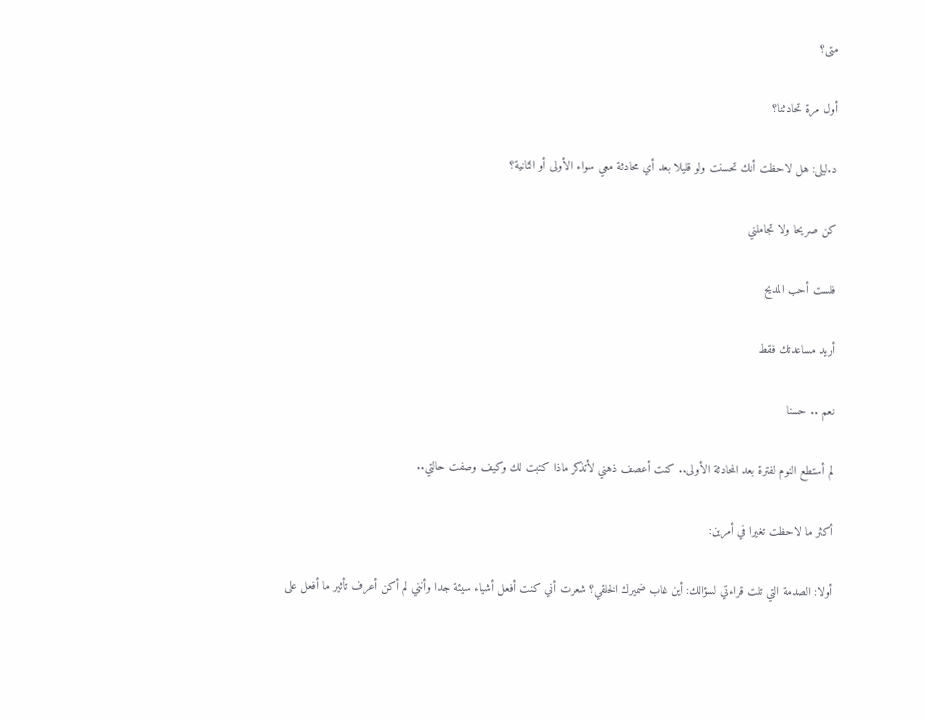متى؟

أول مرة تحادثنا؟

د.ليلى: هل لاحظت أنك تحسنت ولو قليلا بعد أي محادثة معي سواء الأولى أو الثانية؟

كن صريحا ولا تجاملني

فلست أحب المديح

أريد مساعدتك فقط

نعم .. حسنا

لم أستطع النوم لفترة بعد المحادثة الأولى.. كنت أعصف ذهني لأتذكر ماذا كتبت لك وكيف وصفت حالتي..

أكثر ما لاحظت تغيرا في أمرين:

أولا: الصدمة التي تلت قراءتي لسؤالك: أين غاب ضميرك الخلقي؟ شعرت أني كنت أفعل أشياء سيئة جدا وأنني لم أكن أعرف تأثير ما أفعل على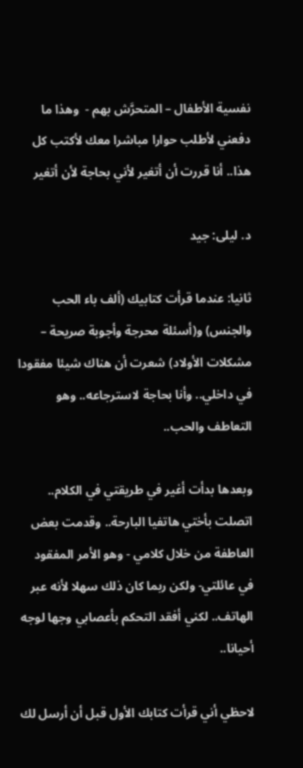نفسية الأطفال – المتحرَّش بهم -  وهذا ما دفعني لأطلب حوارا مباشرا معك لأكتب كل هذا.. أنا قررت أن أتغير لأني بحاجة لأن أتغير

د. ليلى: جيد

ثانيا: عندما قرأت كتابيك (ألف باء الحب والجنس) و(أسئلة محرجة وأجوبة صريحة – مشكلات الأولاد) شعرت أن هناك شيئا مفقودا في داخلي.. وأنا بحاجة لاسترجاعه.. وهو التعاطف والحب..

وبعدها بدأت أغير في طريقتي في الكلام.. اتصلت بأختي هاتفيا البارحة.. وقدمت بعض العاطفة من خلال كلامي - وهو الأمر المفقود في عائلتي- ولكن ربما كان ذلك سهلا لأنه عبر الهاتف.. لكني أفقد التحكم بأعصابي وجها لوجه أحيانا..

لاحظي أني قرأت كتابك الأول قبل أن أرسل لك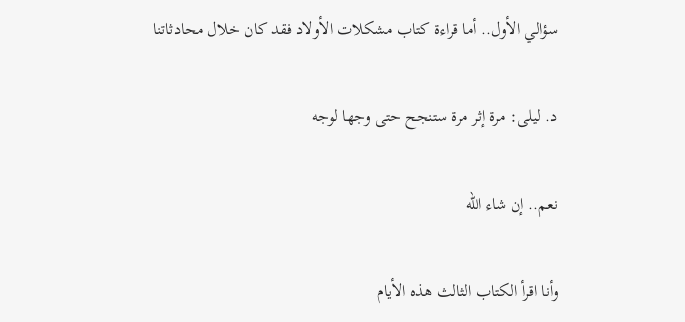سؤالي الأول.. أما قراءة كتاب مشكلات الأولاد فقد كان خلال محادثاتنا

د. ليلى: مرة إثر مرة ستنجح حتى وجها لوجه

نعم.. إن شاء الله

وأنا اقرأ الكتاب الثالث هذه الأيام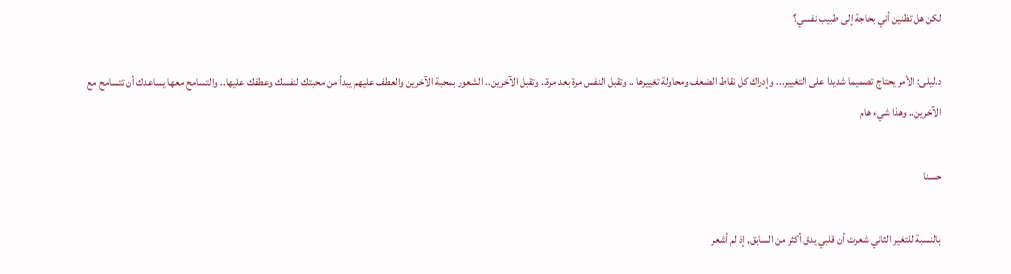لكن هل تظنين أني بحاجة إلى طبيب نفسي؟

د.ليلى: الأمر يحتاج تصميما شديدا على التغيير... وإدراك كل نقاط الضعف ومحاولة تغييرها .. وتقبل النفس مرة بعد مرة.. وتقبل الآخرين.. الشعور بمحبة الآخرين والعطف عليهم يبدأ من محبتك لنفسك وعطفك عليها.. والتسامح معها يساعدك أن تتسامح مع الآخرين.. وهذا شيء هام

حسنا

بالنسبة للتغير الثاني شعرت أن قلبي يدق أكثر من السابق, إذ لم أشعر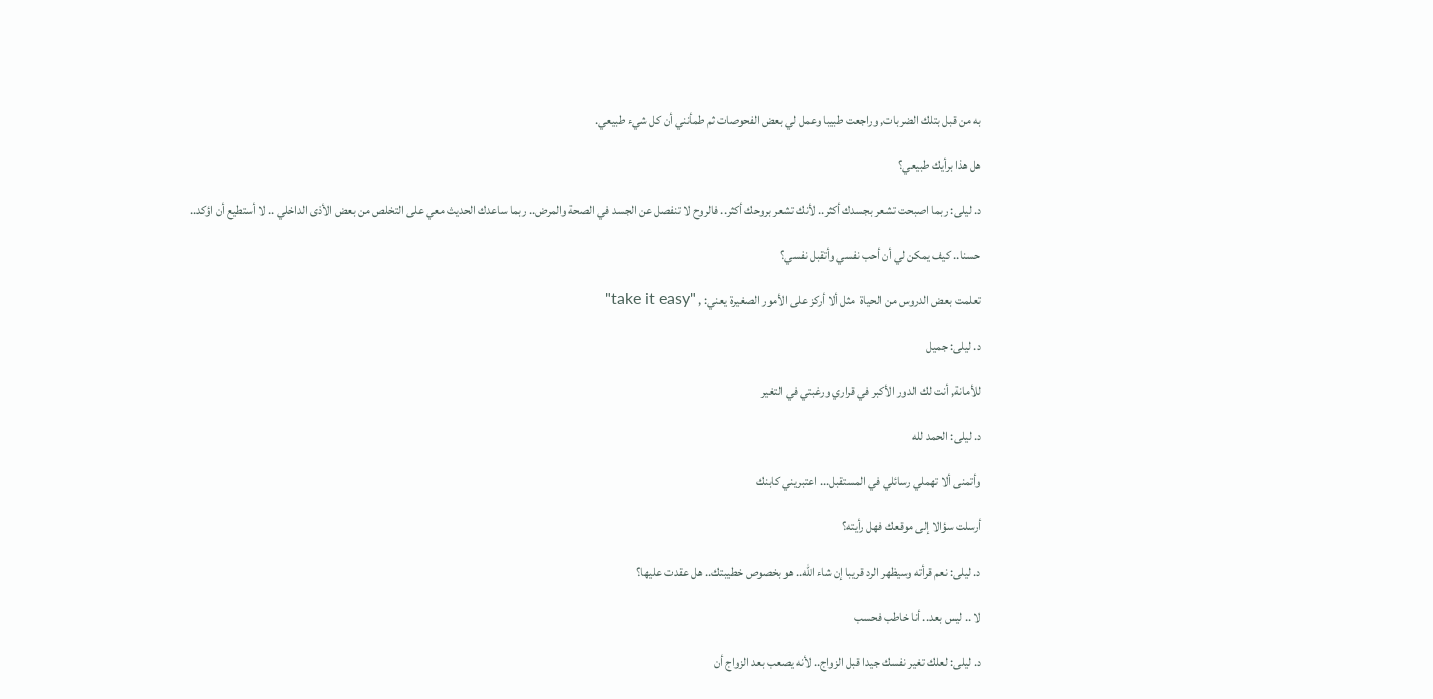به من قبل بتلك الضربات, وراجعت طبيبا وعمل لي بعض الفحوصات ثم طمأنني أن كل شيء طبيعي.

هل هذا برأيك طبيعي؟

د. ليلى: ربما اصبحت تشعر بجسدك أكثر.. لأنك تشعر بروحك أكثر.. فالروح لا تنفصل عن الجسد في الصحة والمرض.. ربما ساعدك الحديث معي على التخلص من بعض الأذى الداخلي .. لا أستطيع أن اؤكد..

حسنا.. كيف يمكن لي أن أحب نفسي وأتقبل نفسي؟

تعلمت بعض الدروس من الحياة  مثل ألا أركز على الأمور الصغيرة يعني: , "take it easy"

د. ليلى: جميل

للأمانة, أنت لك الدور الأكبر في قراري ورغبتي في التغير

د. ليلى: الحمد لله

وأتمنى ألا تهملي رسائلي في المستقبل... اعتبريني كابنك

أرسلت سؤالا إلى موقعك فهل رأيته؟

د. ليلى: نعم قرأته وسيظهر الرد قريبا إن شاء الله.. هو بخصوص خطيبتك.. هل عقدت عليها؟

لا .. ليس بعد.. أنا خاطب فحسب

د. ليلى: لعلك تغير نفسك جيدا قبل الزواج.. لأنه يصعب بعد الزواج أن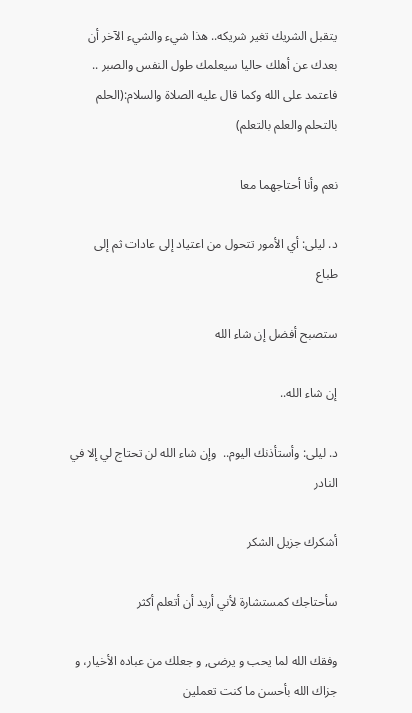يتقبل الشريك تغير شريكه.. هذا شيء والشيء الآخر أن بعدك عن أهلك حاليا سيعلمك طول النفس والصبر .. فاعتمد على الله وكما قال عليه الصلاة والسلام:(الحلم بالتحلم والعلم بالتعلم)

نعم وأنا أحتاجهما معا

د. ليلى: أي الأمور تتحول من اعتياد إلى عادات ثم إلى طباع

ستصبح أفضل إن شاء الله

إن شاء الله..

د. ليلى: وأستأذنك اليوم..  وإن شاء الله لن تحتاج لي إلا في النادر

أشكرك جزيل الشكر

سأحتاجك كمستشارة لأني أريد أن أتعلم أكثر

وفقك الله لما يحب و يرضى, و جعلك من عباده الأخيار، و جزاك الله بأحسن ما كنت تعملين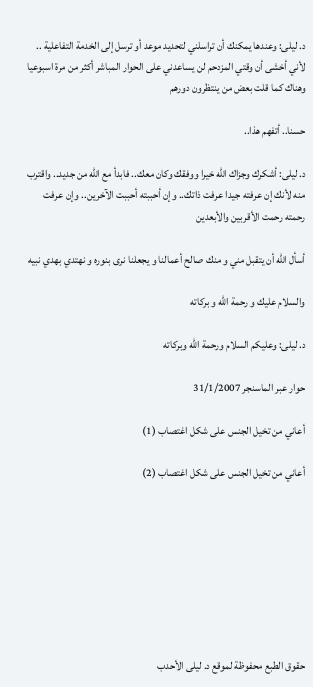د. ليلى: وعندها يمكنك أن تراسلني لتحديد موعد أو ترسل إلى الخدمة التفاعلية .. لأني أخشى أن وقتي المزدحم لن يساعدني على الحوار المباشر أكثر من مرة اسبوعيا وهناك كما قلت بعض من ينتظرون دورهم

حسنا.. أتفهم هذا..

د. ليلى: أشكرك وجزاك الله خيرا ووفقك وكان معك.. فابدأ مع الله من جديد.. واقترب منه لأنك إن عرفته جيدا عرفت ذاتك.. وإن أحببته أحببت الآخرين.. وإن عرفت رحمته رحمت الأقربين والأبعدين

أسأل الله أن يتقبل مني و منك صالح أعمالنا و يجعلنا نرى بنوره و نهتدي بهدي نبيه

والسلام عليك و رحمة الله و بركاته

د. ليلى: وعليكم السلام ورحمة الله وبركاته

حوار عبر الماسنجر 31/1/2007

أعاني من تخيل الجنس على شكل اغتصاب (1)

أعاني من تخيل الجنس على شكل اغتصاب (2)








حقوق الطبع محفوظة لموقع د. ليلى الأحدب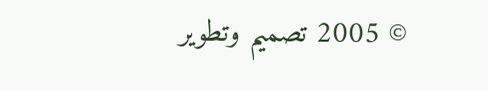© 2005 تصميم وتطوير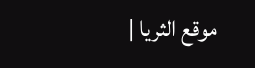موقع الثريا |